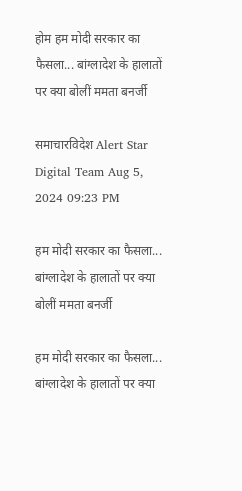होम हम मोदी सरकार का फैसला... बांग्लादेश के हालातों पर क्या बोलीं ममता बनर्जी

समाचारविदेश Alert Star Digital Team Aug 5, 2024 09:23 PM

हम मोदी सरकार का फैसला... बांग्लादेश के हालातों पर क्या बोलीं ममता बनर्जी

हम मोदी सरकार का फैसला... बांग्लादेश के हालातों पर क्या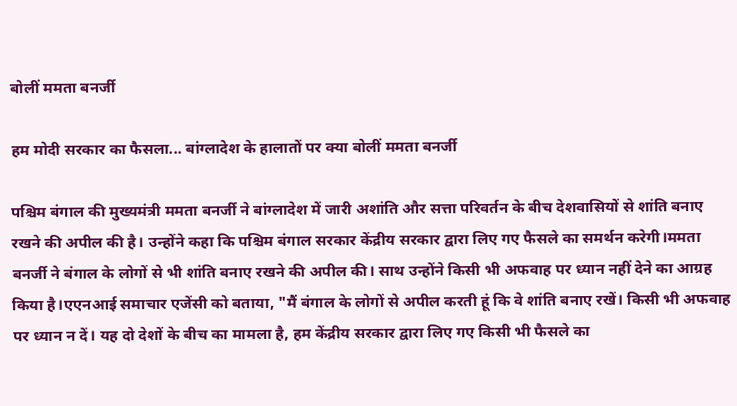बोलीं ममता बनर्जी

हम मोदी सरकार का फैसला... बांग्लादेश के हालातों पर क्या बोलीं ममता बनर्जी

पश्चिम बंगाल की मुख्यमंत्री ममता बनर्जी ने बांग्लादेश में जारी अशांति और सत्ता परिवर्तन के बीच देशवासियों से शांति बनाए रखने की अपील की है। उन्होंने कहा कि पश्चिम बंगाल सरकार केंद्रीय सरकार द्वारा लिए गए फैसले का समर्थन करेगी।ममता बनर्जी ने बंगाल के लोगों से भी शांति बनाए रखने की अपील की। साथ उन्होंने किसी भी अफवाह पर ध्यान नहीं देने का आग्रह किया है।एएनआई समाचार एजेंसी को बताया, "मैं बंगाल के लोगों से अपील करती हूं कि वे शांति बनाए रखें। किसी भी अफवाह पर ध्यान न दें। यह दो देशों के बीच का मामला है, हम केंद्रीय सरकार द्वारा लिए गए किसी भी फैसले का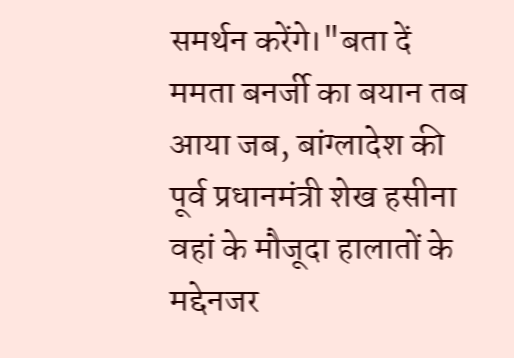समर्थन करेंगे।"बता दें ममता बनर्जी का बयान तब आया जब, बांग्लादेश की पूर्व प्रधानमंत्री शेख हसीना वहां के मौजूदा हालातों के मद्देनजर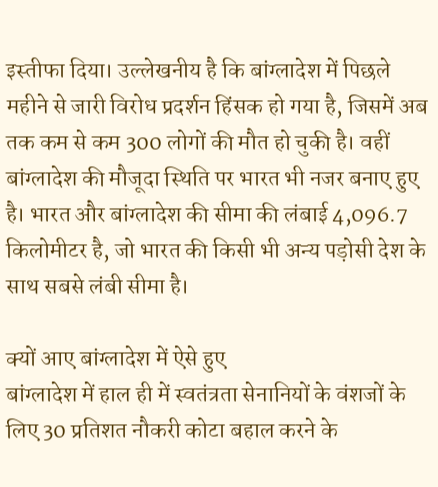इस्तीफा दिया। उल्लेखनीय है कि बांग्लादेश में पिछले महीने से जारी विरोध प्रदर्शन हिंसक हो गया है, जिसमें अब तक कम से कम 300 लोगों की मौत हो चुकी है। वहीं बांग्लादेश की मौजूदा स्थिति पर भारत भी नजर बनाए हुए है। भारत और बांग्लादेश की सीमा की लंबाई 4,096.7 किलोमीटर है, जो भारत की किसी भी अन्य पड़ोसी देश के साथ सबसे लंबी सीमा है।

क्यों आए बांग्लादेश में ऐसे हुए
बांग्लादेश में हाल ही में स्वतंत्रता सेनानियों के वंशजों के लिए 30 प्रतिशत नौकरी कोटा बहाल करने के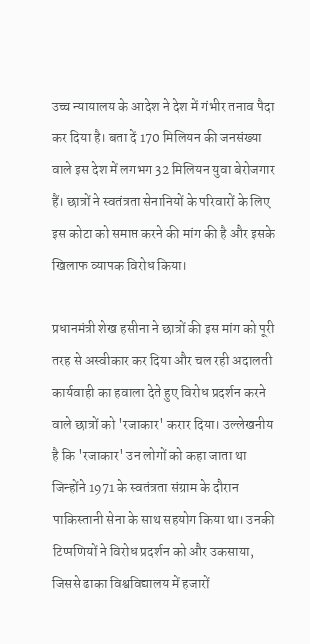उच्च न्यायालय के आदेश ने देश में गंभीर तनाव पैदा कर दिया है। बता दें 170 मिलियन की जनसंख्या वाले इस देश में लगभग 32 मिलियन युवा बेरोजगार हैं। छात्रों ने स्वतंत्रता सेनानियों के परिवारों के लिए इस कोटा को समाप्त करने की मांग की है और इसके खिलाफ व्यापक विरोध किया।

प्रधानमंत्री शेख हसीना ने छात्रों की इस मांग को पूरी तरह से अस्वीकार कर दिया और चल रही अदालती कार्यवाही का हवाला देते हुए विरोध प्रदर्शन करने वाले छात्रों को 'रजाकार' करार दिया। उल्लेखनीय है कि 'रजाकार' उन लोगों को कहा जाता था जिन्होंने 1971 के स्वतंत्रता संग्राम के दौरान पाकिस्तानी सेना के साथ सहयोग किया था। उनकी टिप्पणियों ने विरोध प्रदर्शन को और उकसाया, जिससे ढाका विश्वविद्यालय में हजारों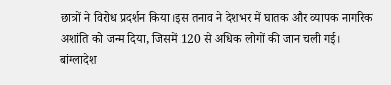छात्रों ने विरोध प्रदर्शन किया।इस तनाव ने देशभर में घातक और व्यापक नागरिक अशांति को जन्म दिया, जिसमें 120 से अधिक लोगों की जान चली गई। बांग्लादेश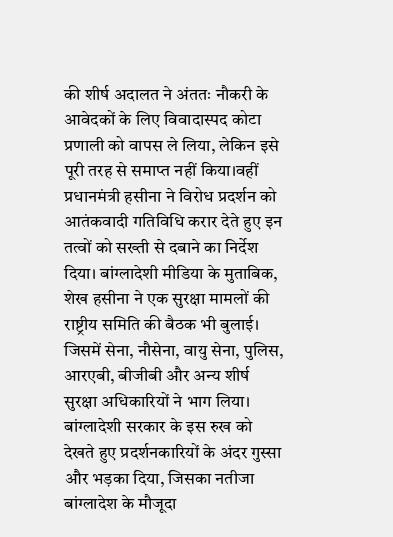की शीर्ष अदालत ने अंततः नौकरी के आवेदकों के लिए विवादास्पद कोटा प्रणाली को वापस ले लिया, लेकिन इसे पूरी तरह से समाप्त नहीं किया।वहीं प्रधानमंत्री हसीना ने विरोध प्रदर्शन को आतंकवादी गतिविधि करार देते हुए इन तत्वों को सख्ती से दबाने का निर्देश दिया। बांग्लादेशी मीडिया के मुताबिक, शेख हसीना ने एक सुरक्षा मामलों की राष्ट्रीय समिति की बैठक भी बुलाई। जिसमें सेना, नौसेना, वायु सेना, पुलिस, आरएबी, बीजीबी और अन्य शीर्ष सुरक्षा अधिकारियों ने भाग लिया। बांग्लादेशी सरकार के इस रुख को देखते हुए प्रदर्शनकारियों के अंदर गुस्सा और भड़का दिया, जिसका नतीजा बांग्लादेश के मौजूदा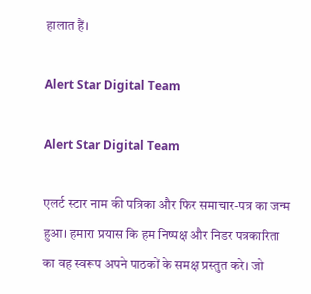हालात हैं।

Alert Star Digital Team

Alert Star Digital Team

एलर्ट स्टार नाम की पत्रिका और फिर समाचार-पत्र का जन्म हुआ। हमारा प्रयास कि हम निष्पक्ष और निडर पत्रकारिता का वह स्वरूप अपने पाठकों के समक्ष प्रस्तुत करे। जो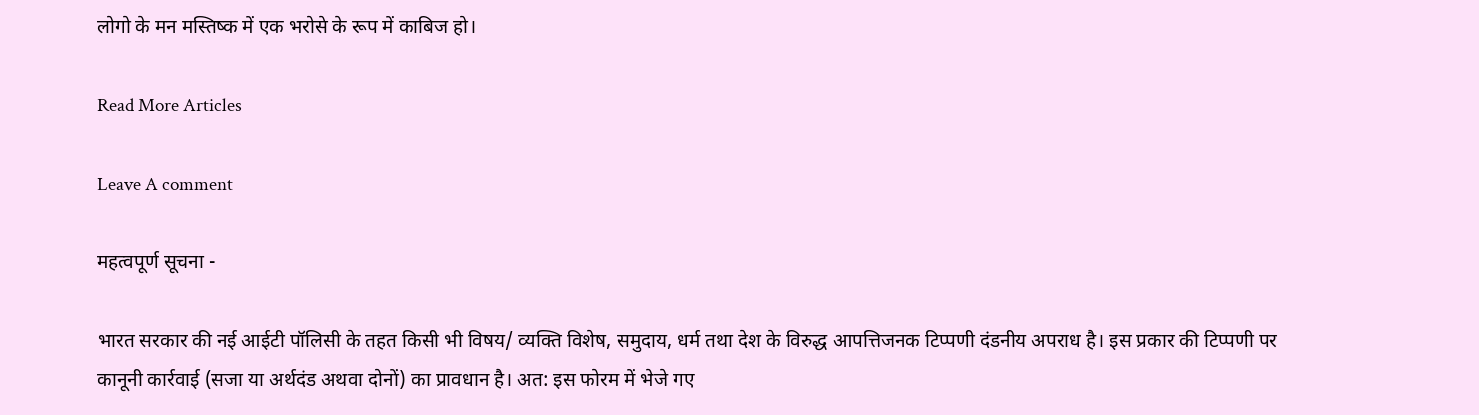लोगो के मन मस्तिष्क में एक भरोसे के रूप में काबिज हो।

Read More Articles

Leave A comment

महत्वपूर्ण सूचना -

भारत सरकार की नई आईटी पॉलिसी के तहत किसी भी विषय/ व्यक्ति विशेष, समुदाय, धर्म तथा देश के विरुद्ध आपत्तिजनक टिप्पणी दंडनीय अपराध है। इस प्रकार की टिप्पणी पर कानूनी कार्रवाई (सजा या अर्थदंड अथवा दोनों) का प्रावधान है। अत: इस फोरम में भेजे गए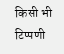किसी भी टिप्पणी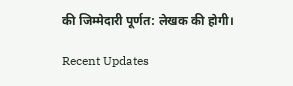की जिम्मेदारी पूर्णत: लेखक की होगी।

Recent Updates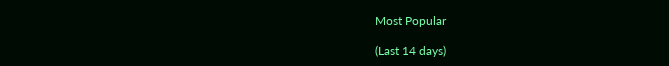Most Popular

(Last 14 days)